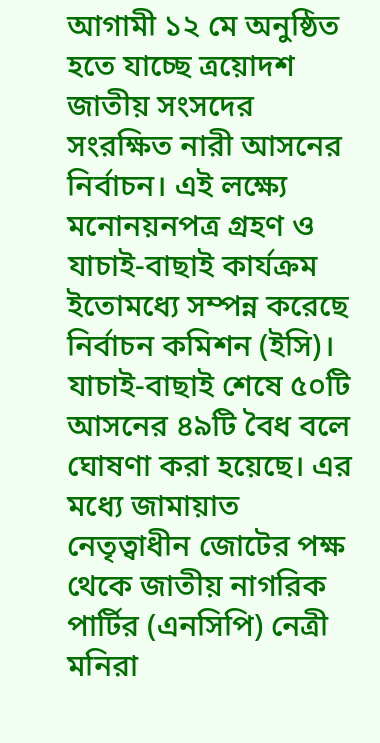আগামী ১২ মে অনুষ্ঠিত হতে যাচ্ছে ত্রয়োদশ জাতীয় সংসদের সংরক্ষিত নারী আসনের নির্বাচন। এই লক্ষ্যে মনোনয়নপত্র গ্রহণ ও যাচাই-বাছাই কার্যক্রম ইতোমধ্যে সম্পন্ন করেছে নির্বাচন কমিশন (ইসি)। যাচাই-বাছাই শেষে ৫০টি আসনের ৪৯টি বৈধ বলে ঘোষণা করা হয়েছে। এর মধ্যে জামায়াত নেতৃত্বাধীন জোটের পক্ষ থেকে জাতীয় নাগরিক পার্টির (এনসিপি) নেত্রী মনিরা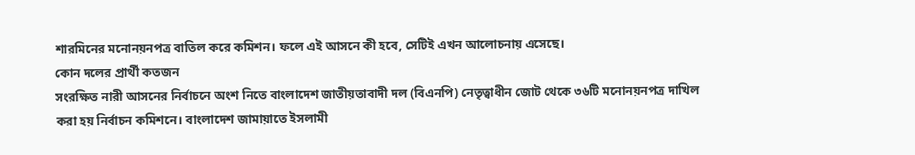শারমিনের মনোনয়নপত্র বাতিল করে কমিশন। ফলে এই আসনে কী হবে, সেটিই এখন আলোচনায় এসেছে।
কোন দলের প্রার্থী কতজন
সংরক্ষিত নারী আসনের নির্বাচনে অংশ নিতে বাংলাদেশ জাতীয়তাবাদী দল (বিএনপি) নেতৃত্বাধীন জোট থেকে ৩৬টি মনোনয়নপত্র দাখিল করা হয় নির্বাচন কমিশনে। বাংলাদেশ জামায়াতে ইসলামী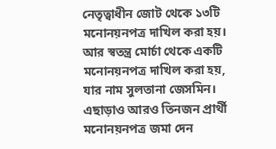নেতৃত্বাধীন জোট থেকে ১৩টি মনোনয়নপত্র দাখিল করা হয়। আর স্বতন্ত্র মোর্চা থেকে একটি মনোনয়নপত্র দাখিল করা হয়, যার নাম সুলতানা জেসমিন।
এছাড়াও আরও তিনজন প্রার্থী মনোনয়নপত্র জমা দেন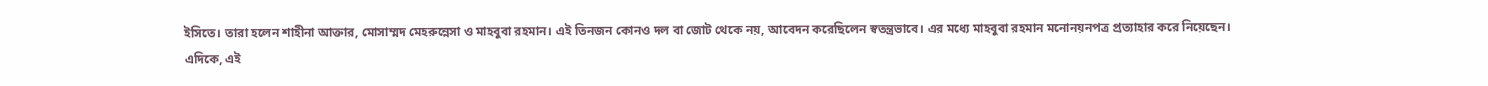ইসিতে। তারা হলেন শাহীনা আক্তার, মোসাম্মদ মেহরুন্নেসা ও মাহবুবা রহমান। এই তিনজন কোনও দল বা জোট থেকে নয়, আবেদন করেছিলেন স্বতন্ত্রভাবে। এর মধ্যে মাহবুবা রহমান মনোনয়নপত্র প্রত্যাহার করে নিয়েছেন।
এদিকে, এই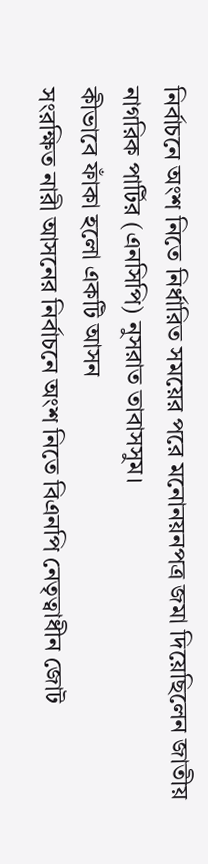নির্বাচনে অংশ নিতে নির্ধারিত সময়ের পরে মনোনয়নপত্র জমা দিয়েছিলেন জাতীয় নাগরিক পার্টির (এনসিপি) নুসরাত তাবাসসুম।
কীভাবে ফাঁকা হলো একটি আসন
সংরক্ষিত নারী আসনের নির্বাচনে অংশ নিতে বিএনপি নেতৃত্বাধীন জোট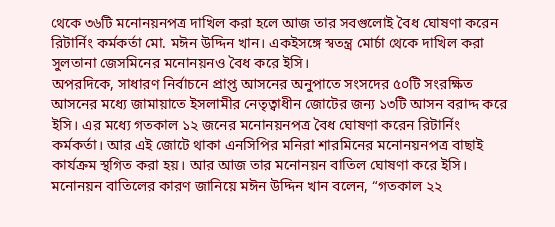থেকে ৩৬টি মনোনয়নপত্র দাখিল করা হলে আজ তার সবগুলোই বৈধ ঘোষণা করেন রিটার্নিং কর্মকর্তা মো. মঈন উদ্দিন খান। একইসঙ্গে স্বতন্ত্র মোর্চা থেকে দাখিল করা সুলতানা জেসমিনের মনোনয়নও বৈধ করে ইসি।
অপরদিকে, সাধারণ নির্বাচনে প্রাপ্ত আসনের অনুপাতে সংসদের ৫০টি সংরক্ষিত আসনের মধ্যে জামায়াতে ইসলামীর নেতৃত্বাধীন জোটের জন্য ১৩টি আসন বরাদ্দ করে ইসি। এর মধ্যে গতকাল ১২ জনের মনোনয়নপত্র বৈধ ঘোষণা করেন রিটার্নিং কর্মকর্তা। আর এই জোটে থাকা এনসিপির মনিরা শারমিনের মনোনয়নপত্র বাছাই কার্যক্রম স্থগিত করা হয়। আর আজ তার মনোনয়ন বাতিল ঘোষণা করে ইসি।
মনোনয়ন বাতিলের কারণ জানিয়ে মঈন উদ্দিন খান বলেন, “গতকাল ২২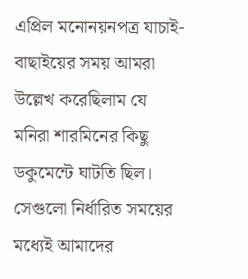এপ্রিল মনোনয়নপত্র যাচাই-বাছাইয়ের সময় আমরা উল্লেখ করেছিলাম যে মনিরা শারমিনের কিছু ডকুমেন্টে ঘাটতি ছিল। সেগুলো নির্ধারিত সময়ের মধ্যেই আমাদের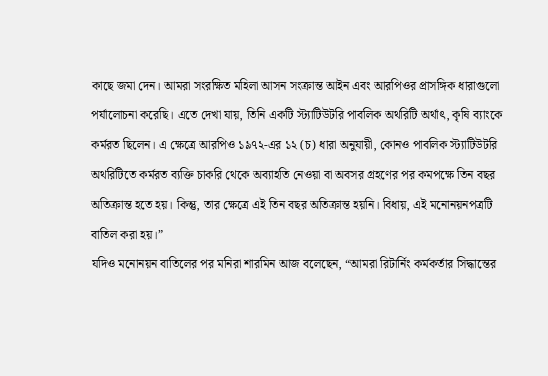কাছে জমা দেন। আমরা সংরক্ষিত মহিলা আসন সংক্রান্ত আইন এবং আরপিওর প্রাসঙ্গিক ধারাগুলো পর্যালোচনা করেছি। এতে দেখা যায়, তিনি একটি স্ট্যাটিউটরি পাবলিক অথরিটি অর্থাৎ, কৃষি ব্যাংকে কর্মরত ছিলেন। এ ক্ষেত্রে আরপিও ১৯৭২-এর ১২ (চ) ধারা অনুযায়ী, কোনও পাবলিক স্ট্যাটিউটরি অথরিটিতে কর্মরত ব্যক্তি চাকরি থেকে অব্যাহতি নেওয়া বা অবসর গ্রহণের পর কমপক্ষে তিন বছর অতিক্রান্ত হতে হয়। কিন্তু, তার ক্ষেত্রে এই তিন বছর অতিক্রান্ত হয়নি। বিধায়, এই মনোনয়নপত্রটি বাতিল করা হয়।”
যদিও মনোনয়ন বাতিলের পর মনিরা শারমিন আজ বলেছেন, “আমরা রিটার্নিং কর্মকর্তার সিদ্ধান্তের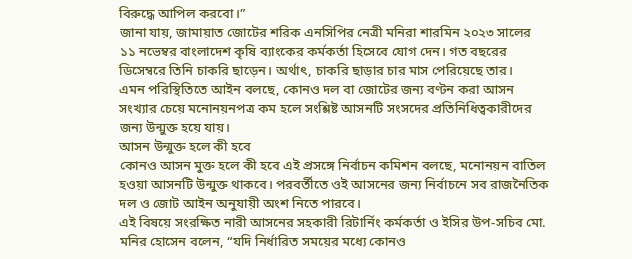বিরুদ্ধে আপিল করবো।”
জানা যায়, জামায়াত জোটের শরিক এনসিপির নেত্রী মনিরা শারমিন ২০২৩ সালের ১১ নভেম্বর বাংলাদেশ কৃষি ব্যাংকের কর্মকর্তা হিসেবে যোগ দেন। গত বছরের ডিসেম্বরে তিনি চাকরি ছাড়েন। অর্থাৎ, চাকরি ছাড়ার চার মাস পেরিয়েছে তার।
এমন পরিস্থিতিতে আইন বলছে, কোনও দল বা জোটের জন্য বণ্টন করা আসন সংখ্যার চেয়ে মনোনয়নপত্র কম হলে সংশ্লিষ্ট আসনটি সংসদের প্রতিনিধিত্বকারীদের জন্য উন্মুক্ত হয়ে যায়।
আসন উন্মুক্ত হলে কী হবে
কোনও আসন মুক্ত হলে কী হবে এই প্রসঙ্গে নির্বাচন কমিশন বলছে, মনোনয়ন বাতিল হওয়া আসনটি উন্মুক্ত থাকবে। পরবর্তীতে ওই আসনের জন্য নির্বাচনে সব রাজনৈতিক দল ও জোট আইন অনুযায়ী অংশ নিতে পারবে।
এই বিষয়ে সংরক্ষিত নারী আসনের সহকারী রিটার্নিং কর্মকর্তা ও ইসির উপ-সচিব মো. মনির হোসেন বলেন, “যদি নির্ধারিত সময়ের মধ্যে কোনও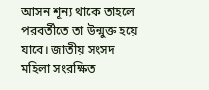আসন শূন্য থাকে তাহলে পরবর্তীতে তা উন্মুক্ত হয়ে যাবে। জাতীয় সংসদ মহিলা সংরক্ষিত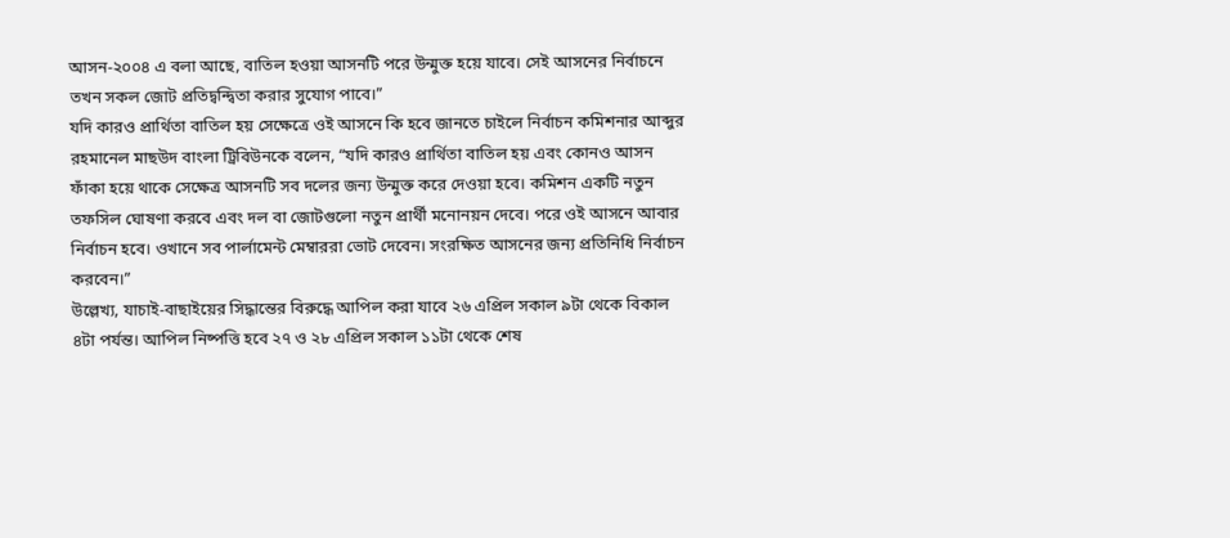আসন-২০০৪ এ বলা আছে, বাতিল হওয়া আসনটি পরে উন্মুক্ত হয়ে যাবে। সেই আসনের নির্বাচনে তখন সকল জোট প্রতিদ্বন্দ্বিতা করার সুযোগ পাবে।”
যদি কারও প্রার্থিতা বাতিল হয় সেক্ষেত্রে ওই আসনে কি হবে জানতে চাইলে নির্বাচন কমিশনার আব্দুর রহমানেল মাছউদ বাংলা ট্রিবিউনকে বলেন, “যদি কারও প্রার্থিতা বাতিল হয় এবং কোনও আসন ফাঁকা হয়ে থাকে সেক্ষেত্র আসনটি সব দলের জন্য উন্মুক্ত করে দেওয়া হবে। কমিশন একটি নতুন তফসিল ঘোষণা করবে এবং দল বা জোটগুলো নতুন প্রার্থী মনোনয়ন দেবে। পরে ওই আসনে আবার নির্বাচন হবে। ওখানে সব পার্লামেন্ট মেম্বাররা ভোট দেবেন। সংরক্ষিত আসনের জন্য প্রতিনিধি নির্বাচন করবেন।”
উল্লেখ্য, যাচাই-বাছাইয়ের সিদ্ধান্তের বিরুদ্ধে আপিল করা যাবে ২৬ এপ্রিল সকাল ৯টা থেকে বিকাল ৪টা পর্যন্ত। আপিল নিষ্পত্তি হবে ২৭ ও ২৮ এপ্রিল সকাল ১১টা থেকে শেষ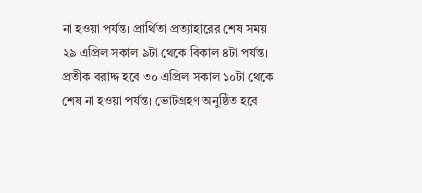না হওয়া পর্যন্ত। প্রার্থিতা প্রত্যাহারের শেষ সময় ২৯ এপ্রিল সকাল ৯টা থেকে বিকাল ৪টা পর্যন্ত। প্রতীক বরাদ্দ হবে ৩০ এপ্রিল সকাল ১০টা থেকে শেষ না হওয়া পর্যন্ত। ভোটগ্রহণ অনুষ্ঠিত হবে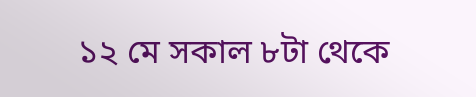১২ মে সকাল ৮টা থেকে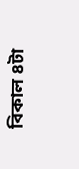বিকাল ৪টা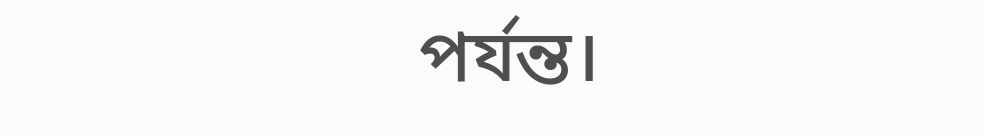পর্যন্ত।